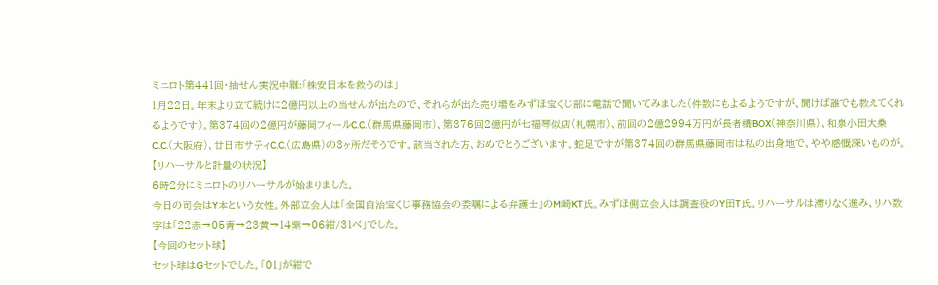ミニロト第441回・抽せん実況中継:「株安日本を救うのは」
1月22日。年末より立て続けに2億円以上の当せんが出たので、それらが出た売り場をみずほ宝くじ部に電話で聞いてみました(件数にもよるようですが、聞けば誰でも教えてくれるようです)。第374回の2億円が藤岡フィールC.C.(群馬県藤岡市)、第376回2億円が七福琴似店(札幌市)、前回の2億2994万円が長者橋BOX(神奈川県)、和泉小田大桑C.C.(大阪府)、廿日市サティC.C.(広島県)の3ヶ所だそうです。該当された方、おめでとうございます。蛇足ですが第374回の群馬県藤岡市は私の出身地で、やや感慨深いものが。
【リハーサルと計量の状況】
6時2分にミニロトのリハーサルが始まりました。
今日の司会はY本という女性。外部立会人は「全国自治宝くじ事務協会の委嘱による弁護士」のM崎KT氏。みずほ側立会人は調査役のY田T氏。リハーサルは滞りなく進み、リハ数字は「22赤→05青→23黄→14紫→06紺/31べ」でした。
【今回のセット球】
セット球はGセットでした。「01」が紺で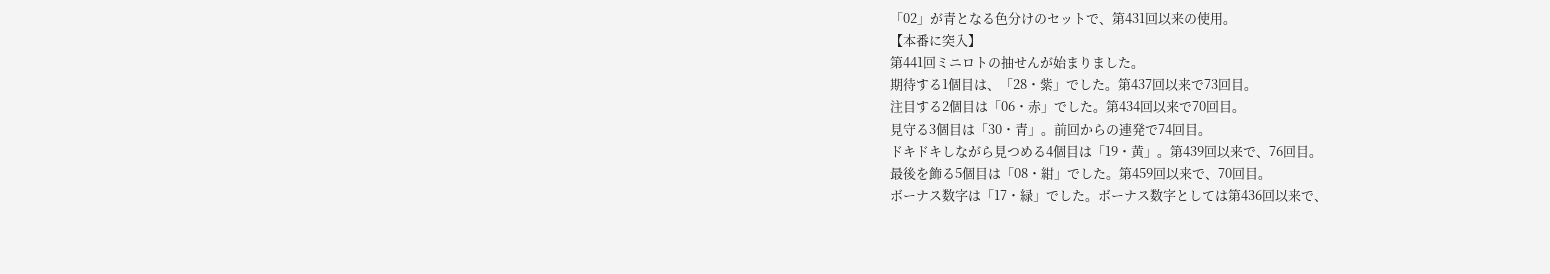「02」が青となる色分けのセットで、第431回以来の使用。
【本番に突入】
第441回ミニロトの抽せんが始まりました。
期待する1個目は、「28・紫」でした。第437回以来で73回目。
注目する2個目は「06・赤」でした。第434回以来で70回目。
見守る3個目は「30・青」。前回からの連発で74回目。
ドキドキしながら見つめる4個目は「19・黄」。第439回以来で、76回目。
最後を飾る5個目は「08・紺」でした。第459回以来で、70回目。
ボーナス数字は「17・緑」でした。ボーナス数字としては第436回以来で、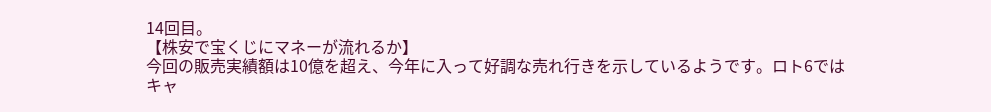14回目。
【株安で宝くじにマネーが流れるか】
今回の販売実績額は10億を超え、今年に入って好調な売れ行きを示しているようです。ロト6ではキャ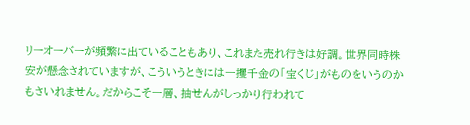リーオーバーが頻繁に出ていることもあり、これまた売れ行きは好調。世界同時株安が懸念されていますが、こういうときには一攫千金の「宝くじ」がものをいうのかもさいれません。だからこそ一層、抽せんがしっかり行われて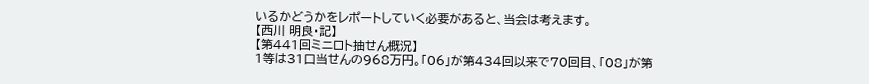いるかどうかをレポートしていく必要があると、当会は考えます。
【西川 明良・記】
【第441回ミニロト抽せん概況】
1等は31口当せんの968万円。「06」が第434回以来で70回目、「08」が第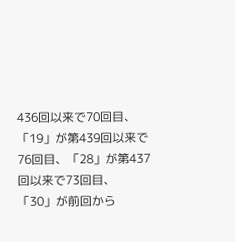436回以来で70回目、「19」が第439回以来で76回目、「28」が第437回以来で73回目、「30」が前回から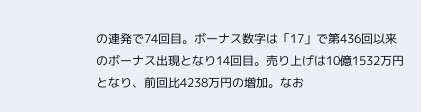の連発で74回目。ボーナス数字は「17」で第436回以来のボーナス出現となり14回目。売り上げは10億1532万円となり、前回比4238万円の増加。なお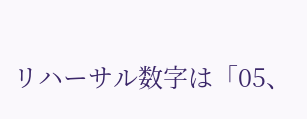リハーサル数字は「05、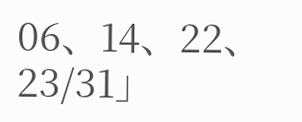06、14、22、23/31」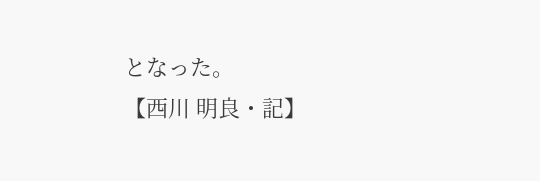となった。
【西川 明良・記】